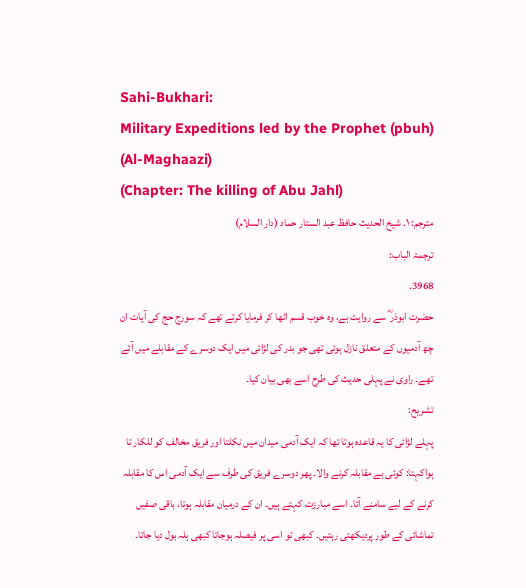Sahi-Bukhari:
Military Expeditions led by the Prophet (pbuh) (Al-Maghaazi)
(Chapter: The killing of Abu Jahl)
مترجم: ١. شیخ الحدیث حافظ عبد الستار حماد (دار السلام)
ترجمۃ الباب:
3968.
حضرت ابوذر ؓ سے روایت ہے، وہ خوب قسم اٹھا کر فرمایا کرتے تھے کہ سورج حج کی آیات ان چھ آدمیوں کے متعلق نازل ہوئی تھی جو بدر کی لڑائی میں ایک دوسرے کے مقابلے میں آئے تھے۔ راوی نے پہلی حدیث کی طرح اسے بھی بیان کیا۔
تشریح:
پہلے لڑائی کا یہ قاعدہ ہوتا تھا کہ ایک آدمی میدان میں نکلتا اور فریق مخالف کو للکار تا ہواکہتا: کوئی ہے مقابلہ کرنے والا۔ پھر دوسرے فریق کی طرف سے ایک آدمی اس کا مقابلہ کرنے کے لیے سامنے آتا۔ اسے مبارزت کہتے ہیں۔ ان کے درمیان مقابلہ ہوتا، باقی صفیں تماشائی کے طور پردیکھتی رہتیں۔ کبھی تو اسی پر فیصلہ ہوجاتا کبھی ہلہ بول دیا جاتا۔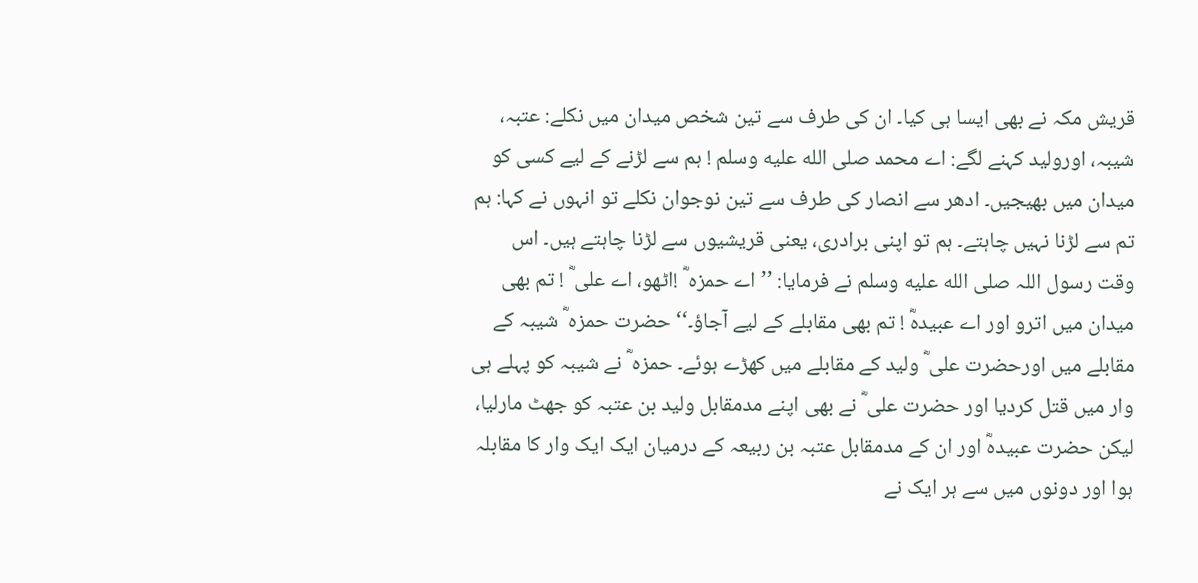قریش مکہ نے بھی ایسا ہی کیا۔ ان کی طرف سے تین شخص میدان میں نکلے: عتبہ، شیبہ، اورولید کہنے لگے: اے محمد صلى الله عليه وسلم ! ہم سے لڑنے کے لیے کسی کو میدان میں بھیجیں۔ ادھر سے انصار کی طرف سے تین نوجوان نکلے تو انہوں نے کہا: ہم تم سے لڑنا نہیں چاہتے۔ ہم تو اپنی برادری، یعنی قریشیوں سے لڑنا چاہتے ہیں۔ اس وقت رسول اللہ صلى الله عليه وسلم نے فرمایا: ’’اے حمزہ ؓ !اٹھو، اے علی ؓ ! تم بھی میدان میں اترو اور اے عبیدہؓ ! تم بھی مقابلے کے لیے آجاؤ۔‘‘ حضرت حمزہ ؓ شیبہ کے مقابلے میں اورحضرت علی ؓ ولید کے مقابلے میں کھڑے ہوئے۔ حمزہ ؓ نے شیبہ کو پہلے ہی وار میں قتل کردیا اور حضرت علی ؓ نے بھی اپنے مدمقابل ولید بن عتبہ کو جھٹ مارلیا، لیکن حضرت عبیدہؓ اور ان کے مدمقابل عتبہ بن ربیعہ کے درمیان ایک ایک وار کا مقابلہ ہوا اور دونوں میں سے ہر ایک نے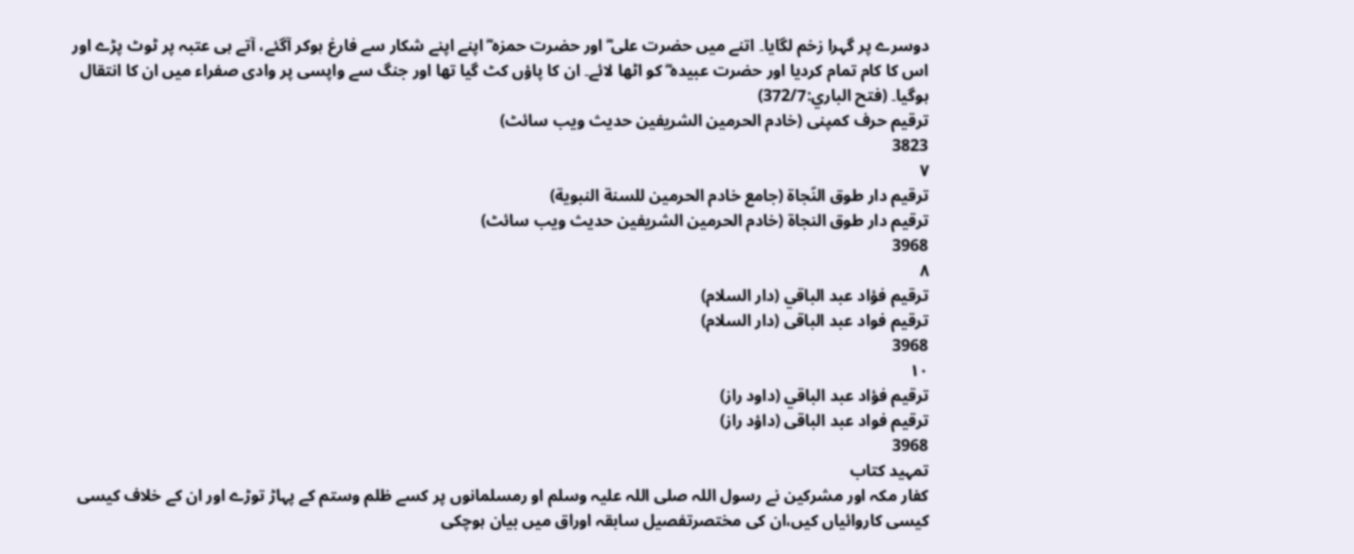دوسرے پر گہرا زخم لگایا۔ اتنے میں حضرت علی ؓ اور حضرت حمزہ ؓ اپنے اپنے شکار سے فارغ ہوکر آگئے، آتے ہی عتبہ پر ٹوٹ پڑے اور اس کا کام تمام کردیا اور حضرت عبیدہ ؓ کو اٹھا لائے۔ ان کا پاؤں کٹ گیا تھا اور جنگ سے واپسی پر وادی صفراء میں ان کا انتقال ہوگیا۔ (فتح الباري:372/7)
ترقیم حرف کمپنی (خادم الحرمین الشریفین حدیث ویب سائٹ)
3823
٧
ترقيم دار طوق النّجاة (جامع خادم الحرمين للسنة النبوية)
ترقیم دار طوق النجاۃ (خادم الحرمین الشریفین حدیث ویب سائٹ)
3968
٨
ترقيم فؤاد عبد الباقي (دار السلام)
ترقیم فواد عبد الباقی (دار السلام)
3968
١٠
ترقيم فؤاد عبد الباقي (داود راز)
ترقیم فواد عبد الباقی (داؤد راز)
3968
تمہید کتاب
کفار مکہ اور مشرکین نے رسول اللہ صلی اللہ علیہ وسلم او رمسلمانوں پر کسے ظلم وستم کے پہاڑ توڑے اور ان کے خلاف کیسی کیسی کاروائیاں کیں،ان کی مختصرتفصیل سابقہ اوراق میں بیان ہوچکی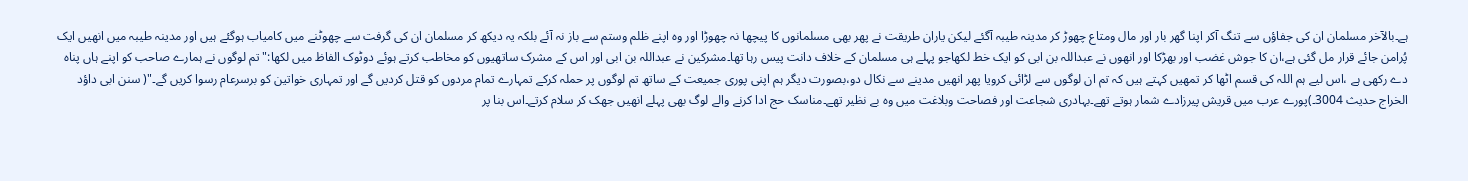ہے۔بالآخر مسلمان ان کی جفاؤں سے تنگ آکر اپنا گھر بار اور مال ومتاع چھوڑ کر مدینہ طیبہ آگئے لیکن یاران طریقت نے پھر بھی مسلمانوں کا پیچھا نہ چھوڑا اور وہ اپنے ظلم وستم سے باز نہ آئے بلکہ یہ دیکھ کر مسلمان ان کی گرفت سے چھوٹنے میں کامیاب ہوگئے ہیں اور مدینہ طیبہ میں انھیں ایک پُرامن جائے قرار مل گئی ہے،ان کا جوش غضب اور بھڑکا اور انھوں نے عبداللہ بن ابی کو ایک خط لکھاجو پہلے ہی مسلمان کے خلاف دانت پیس رہا تھا۔مشرکین نے عبداللہ بن ابی اور اس کے مشرک ساتھیوں کو مخاطب کرتے ہوئے دوٹوک الفاظ میں لکھا:"تم لوگوں نے ہمارے صاحب کو اپنے ہاں پناہ دے رکھی ہے ،اس لیے ہم اللہ کی قسم اٹھا کر تمھیں کہتے ہیں کہ تم ان لوگوں سے لڑائی کرویا پھر انھیں مدینے سے نکال دو،بصورت دیگر ہم اپنی پوری جمیعت کے ساتھ تم لوگوں پر حملہ کرکے تمہارے تمام مردوں کو قتل کردیں گے اور تمہاری خواتین کو برسرعام رسوا کریں گے۔"( سنن ابی داؤد الخراج حدیث 3004۔)پورے عرب میں قریش پیرزادے شمار ہوتے تھے۔بہادری شجاعت اور فصاحت وبلاغت میں وہ بے نظیر تھے۔مناسک حج ادا کرنے والے لوگ بھی پہلے انھیں جھک کر سلام کرتے۔اس بنا پر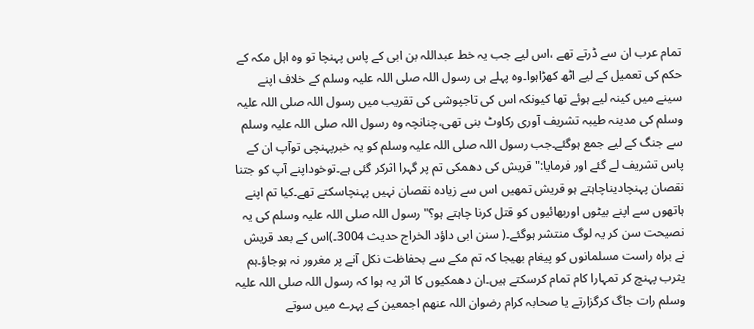تمام عرب ان سے ڈرتے تھے ،اس لیے جب یہ خط عبداللہ بن ابی کے پاس پہنچا تو وہ اہل مکہ کے حکم کی تعمیل کے لیے اٹھ کھڑاہوا۔وہ پہلے ہی رسول اللہ صلی اللہ علیہ وسلم کے خلاف اپنے سینے میں کینہ لیے ہوئے تھا کیونکہ اس کی تاجپوشی کی تقریب میں رسول اللہ صلی اللہ علیہ وسلم کی مدینہ طیبہ تشریف آوری رکاوٹ بنی تھی،چنانچہ وہ رسول اللہ صلی اللہ علیہ وسلم سے جنگ کے لیے جمع ہوگئے۔جب رسول اللہ صلی اللہ علیہ وسلم کو یہ خبرپہنچی توآپ ان کے پاس تشریف لے گئے اور فرمایا:"قریش کی دھمکی تم پر گہرا اثرکر گئی ہے۔توخوداپنے آپ کو جتنا نقصان پہنچادیناچاہتے ہو قریش تمھیں اس سے زیادہ نقصان نہیں پہنچاسکتے تھے۔کیا تم اپنے ہاتھوں سے اپنے بیٹوں اوربھائیوں کو قتل کرنا چاہتے ہو؟"رسول اللہ صلی اللہ علیہ وسلم کی یہ نصیحت سن کر یہ لوگ منتشر ہوگئے۔( سنن ابی داؤد الخراج حدیث 3004۔)اس کے بعد قریش نے براہ راست مسلمانوں کو پیغام بھیجا کہ تم مکے سے بحفاظت نکل آنے پر مغرور نہ ہوجاؤ۔ہم یثرب پہنچ کر تمہارا کام تمام کرسکتے ہیں۔ان دھمکیوں کا اثر یہ ہوا کہ رسول اللہ صلی اللہ علیہ وسلم رات جاگ کرگزارتے یا صحابہ کرام رضوان اللہ عنھم اجمعین کے پہرے میں سوتے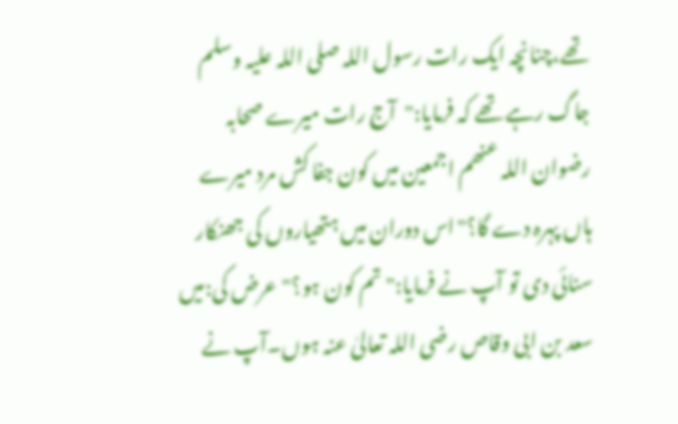تھے،چنانچہ ایک رات رسول اللہ صلی اللہ علیہ وسلم جاگ رہے تھے کہ فرمایا:"آج رات میرے صحابہ رضوان اللہ عنھم اجمعین میں کون جفا کش مرد میرے ہاں پہرہ دے گا؟"اس دوران میں ہتھیاروں کی جھنکار سنائی دی تو آپ نے فرمایا:"تم کون ہو؟"عرض کی:میں سعد بن ابی وقاص رضی اللہ تعالیٰ عنہ ہوں۔آپ نے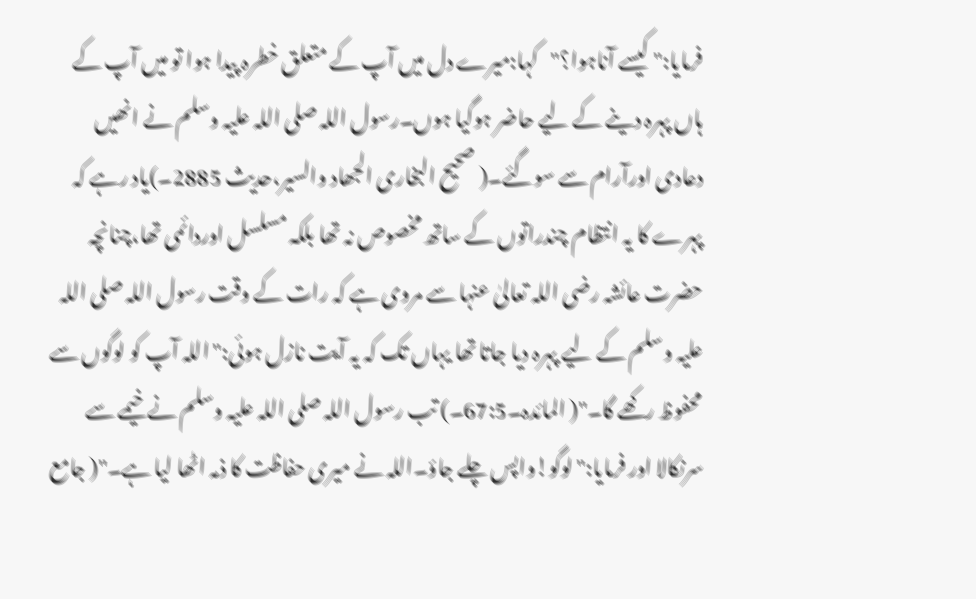فرمایا:" کیسے آناہوا؟"کہا:میرے دل میں آپ کے متعلق خطرہ پیدا ہوا تو میں آپ کے ہاں پہرہ دینے کے لیے حاضر ہوگیا ہوں۔رسول اللہ صلی اللہ علیہ وسلم نے انھیں دعادی اورآرام سے سوگئے۔( صحیح البخاری الجھاد والسیر،حدیث 2885۔)یاد رہے کہ پہرے کا یہ انتظام چندراتوں کے ساتھ مخصوص نہ تھا بلکہ مسلسل اوردائمی تھا،چنانچہ حضرت عائشہ رضی اللہ تعالیٰ عنہا سے مروی ہے کہ رات کے وقت رسول اللہ صلی اللہ علیہ وسلم کے لیے پہرہ دیا جاتا تھا یہاں تک کہ یہ آیت نازل ہوئی:"اللہ آپ کو لوگوں سے محفوظ رکھے گا۔"( المائدہ۔67:5۔) تب رسول اللہ صلی اللہ علیہ وسلم نے خیمے سے سرنکالا اور فرمایا:"لوگو!واپس چلے جاؤ۔اللہ نے میری حفاظت کا ذمہ اٹھا لیا ہے۔"( جامع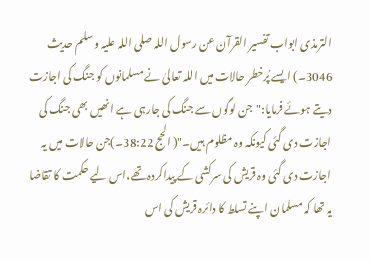الترمذی ابواب تفسیر القرآن عن رسول اللہ صلی اللہ علیہ وسلم حدیث 3046۔) ایسے پُرخطر حالات میں اللہ تعالیٰ نے مسلمانوں کو جنگ کی اجازت دیتے ہوئے فرمایا:"جن لوگوں سے جنگ کی جارہی ہے انھیں بھی جنگ کی اجازت دی گئی کیونکہ وہ مظلوم ہیں۔"( الحج 38:22۔)جن حالات میں یہ اجازت دی گئی وہ قریش کی سرکشی کے پیداکردہ تھے،اس لیے حکمت کا تقاضا یہ تھا کہ مسلمان اپنے تسلط کا دائرہ قریش کی اس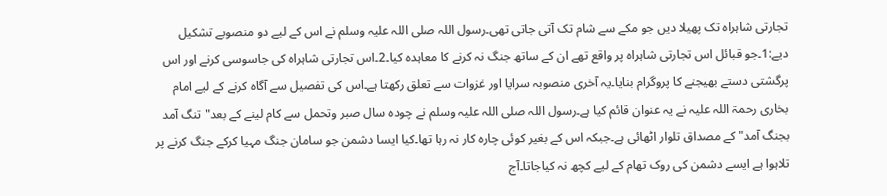تجارتی شاہراہ تک پھیلا دیں جو مکے سے شام تک آتی جاتی تھی۔رسول اللہ صلی اللہ علیہ وسلم نے اس کے لیے دو منصوبے تشکیل دیے:1۔جو قبائل اس تجارتی شاہراہ پر واقع تھے ان کے ساتھ جنگ نہ کرنے کا معاہدہ کیا۔2۔اس تجارتی شاہراہ کی جاسوسی کرنے اور اس پرگشتی دستے بھیجنے کا پروگرام بنایا۔یہ آخری منصوبہ سرایا اور غزوات سے تعلق رکھتا ہے۔اس کی تفصیل سے آگاہ کرنے کے لیے امام بخاری رحمۃ اللہ علیہ نے یہ عنوان قائم کیا ہے۔رسول اللہ صلی اللہ علیہ وسلم نے چودہ سال صبر وتحمل سے کام لینے کے بعد"تنگ آمد بجنگ آمد" کے مصداق تلوار اٹھائی ہے۔جبکہ اس کے بغیر کوئی چارہ کار نہ رہا تھا۔کیا ایسا دشمن جو سامان جنگ مہیا کرکے جنگ کرنے پر تلاہوا ہے ایسے دشمن کی روک تھام کے لیے کچھ نہ کیاجاتا۔آج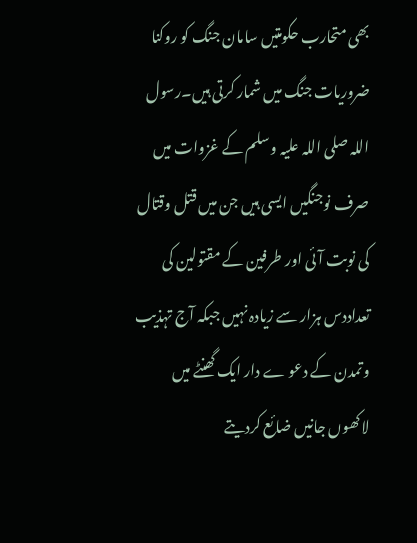بھی متحارب حکومتیں سامان جنگ کو روکنا ضروریات جنگ میں شمار کرتی ہیں۔رسول اللہ صلی اللہ علیہ وسلم کے غزوات میں صرف نوجنگیں ایسی ہیں جن میں قتل وقتال کی نوبت آئی اور طرفین کے مقتولین کی تعداددس ہزار سے زیادہ نہیں جبکہ آج تہذیب وتمدن کے دعو ے دار ایک گھنٹے میں لاکھوں جانیں ضائع کردیتے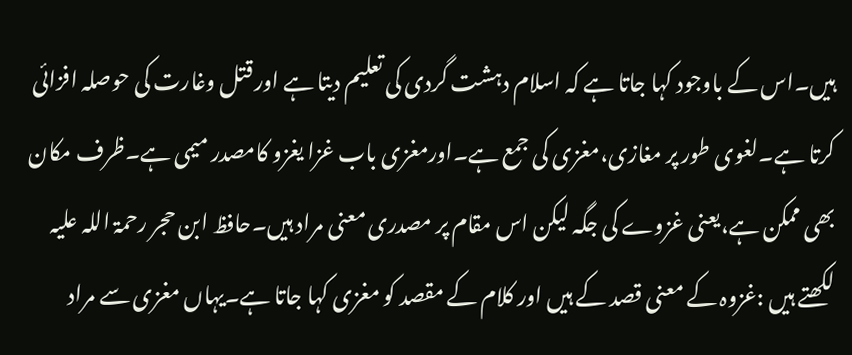ہیں۔اس کے باوجود کہا جاتا ہے کہ اسلام دہشت گردی کی تعلیم دیتا ہے اور قتل وغارت کی حوصلہ افزائی کرتا ہے۔لغوی طور پر مغازی،مغزی کی جمع ہے۔اورمغزی باب غزا یغزو کامصدر میمی ہے۔ظرف مکان بھی ممکن ہے،یعنی غزوے کی جگہ لیکن اس مقام پر مصدری معنی مراد ہیں۔حافظ ابن حجر رحمۃ اللہ علیہ لکھتے ہیں :غزوہ کے معنی قصد کے ہیں اور کلام کے مقصد کو مغزی کہا جاتا ہے۔یہاں مغزی سے مراد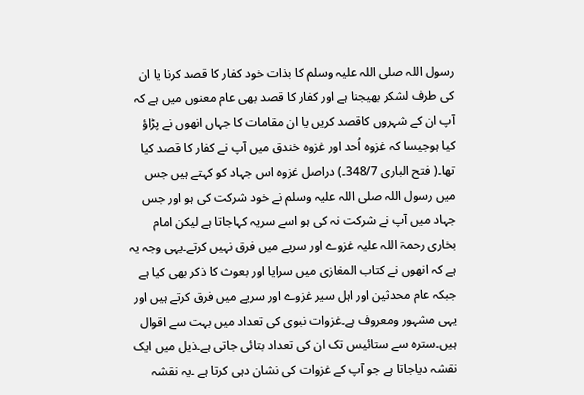رسول اللہ صلی اللہ علیہ وسلم کا بذات خود کفار کا قصد کرنا یا ان کی طرف لشکر بھیجنا ہے اور کفار کا قصد بھی عام معنوں میں ہے کہ آپ ان کے شہروں کاقصد کریں یا ان مقامات کا جہاں انھوں نے پڑاؤ کیا ہوجیسا کہ غزوہ اُحد اور غزوہ خندق میں آپ نے کفار کا قصد کیا تھا۔( فتح الباری 348/7۔) دراصل غزوہ اس جہاد کو کہتے ہیں جس میں رسول اللہ صلی اللہ علیہ وسلم نے خود شرکت کی ہو اور جس جہاد میں آپ نے شرکت نہ کی ہو اسے سریہ کہاجاتا ہے لیکن امام بخاری رحمۃ اللہ علیہ غزوے اور سریے میں فرق نہیں کرتے۔یہی وجہ یہ ہے کہ انھوں نے کتاب المغازی میں سرایا اور بعوث کا ذکر بھی کیا ہے جبکہ عام محدثین اور اہل سیر غزوے اور سریے میں فرق کرتے ہیں اور یہی مشہور ومعروف ہے۔غزوات نبوی کی تعداد میں بہت سے اقوال ہیں۔سترہ سے ستائیس تک ان کی تعداد بتائی جاتی ہے۔ذیل میں ایک نقشہ دیاجاتا ہے جو آپ کے غزوات کی نشان دہی کرتا ہے ۔یہ نقشہ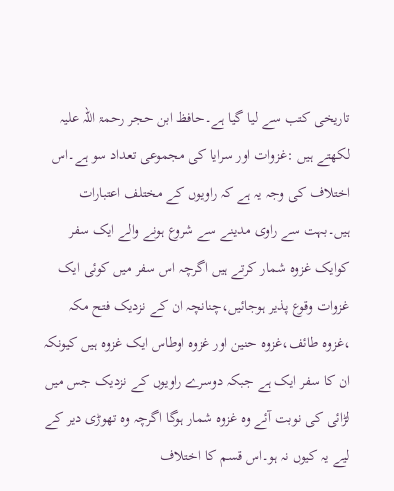تاریخی کتب سے لیا گیا ہے۔حافظ ابن حجر رحمۃ اللہ علیہ لکھتے ہیں :غزوات اور سرایا کی مجموعی تعداد سو ہے۔اس اختلاف کی وجہ یہ ہے کہ راویوں کے مختلف اعتبارات ہیں۔بہت سے راوی مدینے سے شروع ہونے والے ایک سفر کوایک غزوہ شمار کرتے ہیں اگرچہ اس سفر میں کوئی ایک غزوات وقوع پذیر ہوجائیں،چنانچہ ان کے نزدیک فتح مکہ ،غزوہ طائف،غزوہ حنین اور غزوہ اوطاس ایک غزوہ ہیں کیونکہ ان کا سفر ایک ہے جبکہ دوسرے راویوں کے نزدیک جس میں لڑائی کی نوبت آئے وہ غزوہ شمار ہوگا اگرچہ وہ تھوڑی دیر کے لیے یہ کیوں نہ ہو۔اس قسم کا اختلاف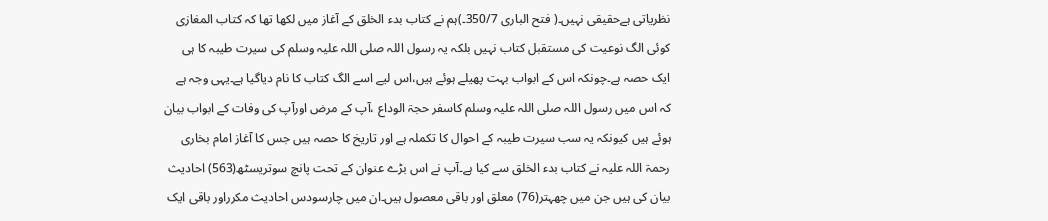نظریاتی ہےحقیقی نہیں۔( فتح الباری 350/7۔)ہم نے کتاب بدء الخلق کے آغاز میں لکھا تھا کہ کتاب المغازی کوئی الگ نوعیت کی مستقبل کتاب نہیں بلکہ یہ رسول اللہ صلی اللہ علیہ وسلم کی سیرت طیبہ کا ہی ایک حصہ ہے۔چونکہ اس کے ابواب بہت پھیلے ہوئے ہیں،اس لیے اسے الگ کتاب کا نام دیاگیا ہے۔یہی وجہ ہے کہ اس میں رسول اللہ صلی اللہ علیہ وسلم کاسفر حجۃ الوداع ،آپ کے مرض اورآپ کی وفات کے ابواب بیان ہوئے ہیں کیونکہ یہ سب سیرت طیبہ کے احوال کا تکملہ ہے اور تاریخ کا حصہ ہیں جس کا آغاز امام بخاری رحمۃ اللہ علیہ نے کتاب بدء الخلق سے کیا ہے۔آپ نے اس بڑے عنوان کے تحت پانچ سوتریسٹھ(563) احادیث بیان کی ہیں جن میں چھہتر(76) معلق اور باقی معصول ہیں۔ان میں چارسودس احادیث مکرراور باقی ایک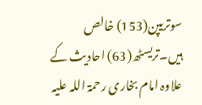سوتریپن(153) خالص ہیں۔تریسٹھ(63) احادیث کے علاوہ امام بخاری رحمۃ اللہ علیہ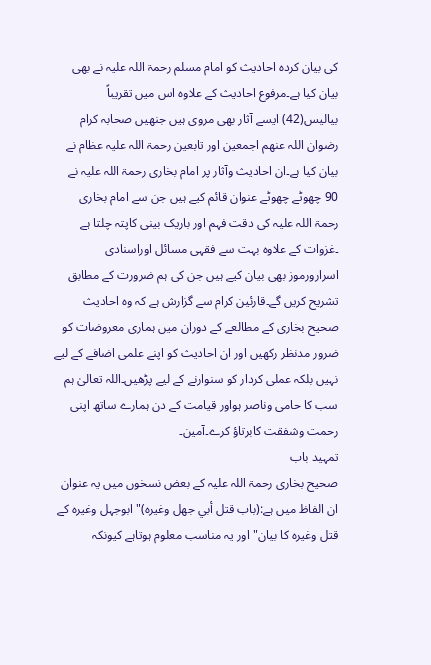کی بیان کردہ احادیث کو امام مسلم رحمۃ اللہ علیہ نے بھی بیان کیا ہے۔مرفوع احادیث کے علاوہ اس میں تقریباً بیالیس(42) ایسے آثار بھی مروی ہیں جنھیں صحابہ کرام رضوان اللہ عنھم اجمعین اور تابعین رحمۃ اللہ علیہ عظام نے بیان کیا ہے۔ان احادیث وآثار پر امام بخاری رحمۃ اللہ علیہ نے 90 چھوٹے چھوٹے عنوان قائم کیے ہیں جن سے امام بخاری رحمۃ اللہ علیہ کی دقت فہم اور باریک بینی کاپتہ چلتا ہے ۔غزوات کے علاوہ بہت سے فقہی مسائل اوراسنادی اسرارورموز بھی بیان کیے ہیں جن کی ہم ضرورت کے مطابق تشریح کریں گے۔قارئین کرام سے گزارش ہے کہ وہ احادیث صحیح بخاری کے مطالعے کے دوران میں ہماری معروضات کو ضرور مدنظر رکھیں اور ان احادیث کو اپنے علمی اضافے کے لیے نہیں بلکہ عملی کردار کو سنوارنے کے لیے پڑھیں۔اللہ تعالیٰ ہم سب کا حامی وناصر ہواور قیامت کے دن ہمارے ساتھ اپنی رحمت وشفقت کابرتاؤ کرے۔آمین۔
تمہید باب
صحیح بخاری رحمۃ اللہ علیہ کے بعض نسخوں میں یہ عنوان ان الفاظ میں ہے:(باب قتل أبي جهل وغيره)"ابوجہل وغیرہ کے قتل وغیرہ کا بیان"اور یہ مناسب معلوم ہوتاہے کیونکہ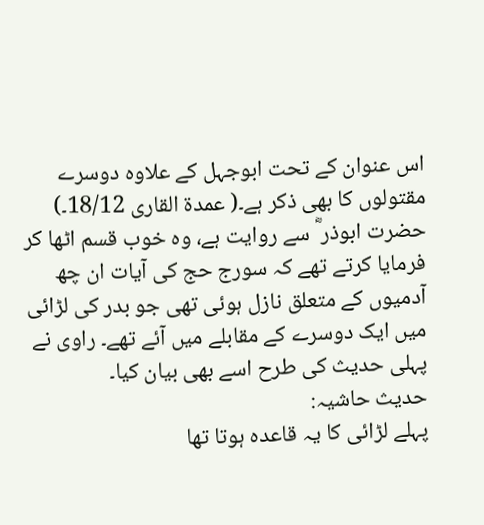اس عنوان کے تحت ابوجہل کے علاوہ دوسرے مقتولوں کا بھی ذکر ہے۔( عمدۃ القاری 18/12۔)
حضرت ابوذر ؓ سے روایت ہے، وہ خوب قسم اٹھا کر فرمایا کرتے تھے کہ سورج حج کی آیات ان چھ آدمیوں کے متعلق نازل ہوئی تھی جو بدر کی لڑائی میں ایک دوسرے کے مقابلے میں آئے تھے۔ راوی نے پہلی حدیث کی طرح اسے بھی بیان کیا۔
حدیث حاشیہ:
پہلے لڑائی کا یہ قاعدہ ہوتا تھا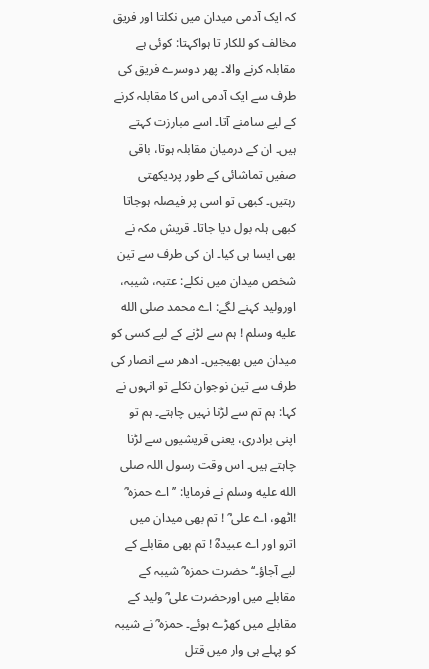کہ ایک آدمی میدان میں نکلتا اور فریق مخالف کو للکار تا ہواکہتا: کوئی ہے مقابلہ کرنے والا۔ پھر دوسرے فریق کی طرف سے ایک آدمی اس کا مقابلہ کرنے کے لیے سامنے آتا۔ اسے مبارزت کہتے ہیں۔ ان کے درمیان مقابلہ ہوتا، باقی صفیں تماشائی کے طور پردیکھتی رہتیں۔ کبھی تو اسی پر فیصلہ ہوجاتا کبھی ہلہ بول دیا جاتا۔ قریش مکہ نے بھی ایسا ہی کیا۔ ان کی طرف سے تین شخص میدان میں نکلے: عتبہ، شیبہ، اورولید کہنے لگے: اے محمد صلى الله عليه وسلم ! ہم سے لڑنے کے لیے کسی کو میدان میں بھیجیں۔ ادھر سے انصار کی طرف سے تین نوجوان نکلے تو انہوں نے کہا: ہم تم سے لڑنا نہیں چاہتے۔ ہم تو اپنی برادری، یعنی قریشیوں سے لڑنا چاہتے ہیں۔ اس وقت رسول اللہ صلى الله عليه وسلم نے فرمایا: ’’اے حمزہ ؓ !اٹھو، اے علی ؓ ! تم بھی میدان میں اترو اور اے عبیدہؓ ! تم بھی مقابلے کے لیے آجاؤ۔‘‘ حضرت حمزہ ؓ شیبہ کے مقابلے میں اورحضرت علی ؓ ولید کے مقابلے میں کھڑے ہوئے۔ حمزہ ؓ نے شیبہ کو پہلے ہی وار میں قتل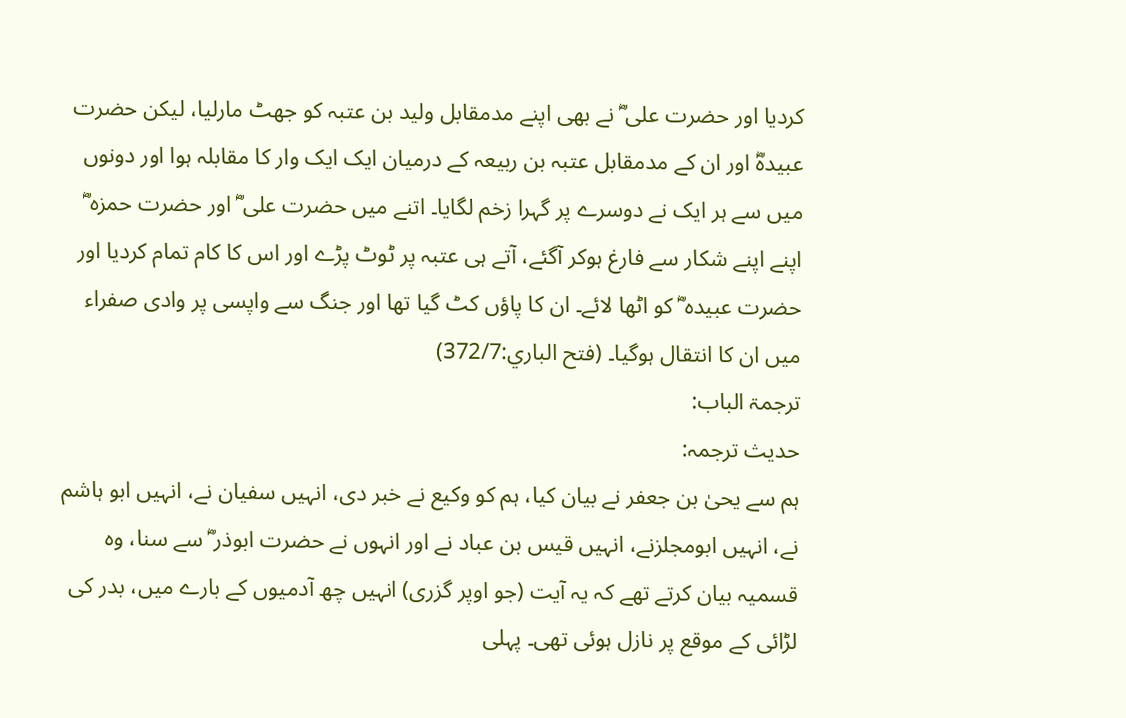کردیا اور حضرت علی ؓ نے بھی اپنے مدمقابل ولید بن عتبہ کو جھٹ مارلیا، لیکن حضرت عبیدہؓ اور ان کے مدمقابل عتبہ بن ربیعہ کے درمیان ایک ایک وار کا مقابلہ ہوا اور دونوں میں سے ہر ایک نے دوسرے پر گہرا زخم لگایا۔ اتنے میں حضرت علی ؓ اور حضرت حمزہ ؓ اپنے اپنے شکار سے فارغ ہوکر آگئے، آتے ہی عتبہ پر ٹوٹ پڑے اور اس کا کام تمام کردیا اور حضرت عبیدہ ؓ کو اٹھا لائے۔ ان کا پاؤں کٹ گیا تھا اور جنگ سے واپسی پر وادی صفراء میں ان کا انتقال ہوگیا۔ (فتح الباري:372/7)
ترجمۃ الباب:
حدیث ترجمہ:
ہم سے یحیٰ بن جعفر نے بیان کیا، ہم کو وکیع نے خبر دی، انہیں سفیان نے، انہیں ابو ہاشم نے، انہیں ابومجلزنے، انہیں قیس بن عباد نے اور انہوں نے حضرت ابوذر ؓ سے سنا، وہ قسمیہ بیان کرتے تھے کہ یہ آیت (جو اوپر گزری) انہیں چھ آدمیوں کے بارے میں، بدر کی لڑائی کے موقع پر نازل ہوئی تھی۔ پہلی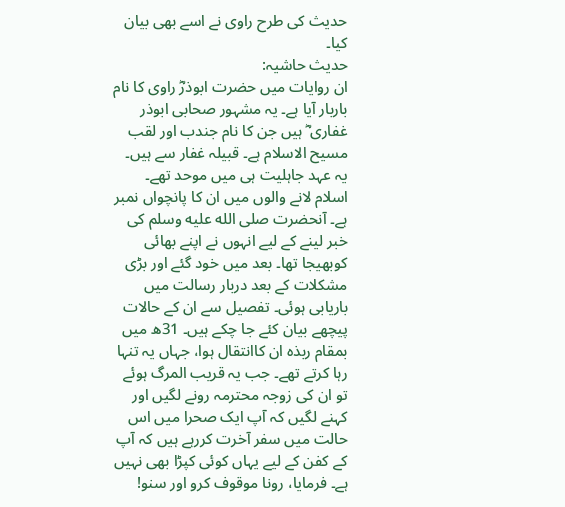حدیث کی طرح راوی نے اسے بھی بیان کیا۔
حدیث حاشیہ:
ان روایات میں حضرت ابوذرؓ راوی کا نام باربار آیا ہے۔ یہ مشہور صحابی ابوذر غفاری ؓ ہیں جن کا نام جندب اور لقب مسیح الاسلام ہے۔ قبیلہ غفار سے ہیں۔ یہ عہد جاہلیت ہی میں موحد تھے۔ اسلام لانے والوں میں ان کا پانچواں نمبر ہے۔ آنحضرت صلى الله عليه وسلم کی خبر لینے کے لیے انہوں نے اپنے بھائی کوبھیجا تھا۔ بعد میں خود گئے اور بڑی مشکلات کے بعد دربار رسالت میں باریابی ہوئی۔ تفصیل سے ان کے حالات پیچھے بیان کئے جا چکے ہیں۔ 31ھ میں بمقام ربذہ ان کاانتقال ہوا، جہاں یہ تنہا رہا کرتے تھے۔ جب یہ قریب المرگ ہوئے تو ان کی زوجہ محترمہ رونے لگیں اور کہنے لگیں کہ آپ ایک صحرا میں اس حالت میں سفر آخرت کررہے ہیں کہ آپ کے کفن کے لیے یہاں کوئی کپڑا بھی نہیں ہے۔ فرمایا، رونا موقوف کرو اور سنو!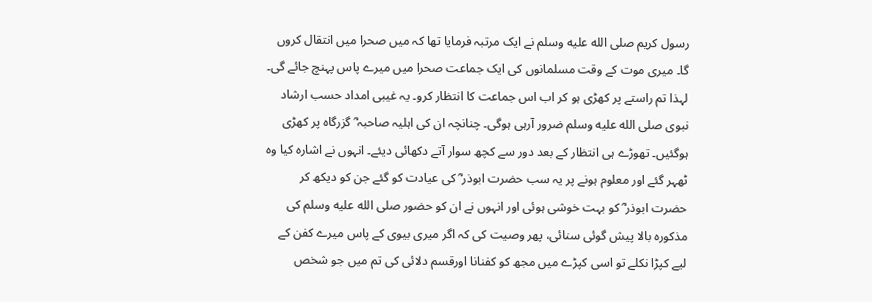رسول کریم صلى الله عليه وسلم نے ایک مرتبہ فرمایا تھا کہ میں صحرا میں انتقال کروں گا۔ میری موت کے وقت مسلمانوں کی ایک جماعت صحرا میں میرے پاس پہنچ جائے گی۔ لہذا تم راستے پر کھڑی ہو کر اب اس جماعت کا انتظار کرو۔ یہ غیبی امداد حسب ارشاد نبوی صلى الله عليه وسلم ضرور آرہی ہوگی۔ چنانچہ ان کی اہلیہ صاحبہ ؓ گزرگاہ پر کھڑی ہوگئیں۔ تھوڑے ہی انتظار کے بعد دور سے کچھ سوار آتے دکھائی دیئے۔ انہوں نے اشارہ کیا وہ ٹھہر گئے اور معلوم ہونے پر یہ سب حضرت ابوذر ؓ کی عیادت کو گئے جن کو دیکھ کر حضرت ابوذر ؓ کو بہت خوشی ہوئی اور انہوں نے ان کو حضور صلى الله عليه وسلم کی مذکورہ بالا پیش گوئی سنائی، پھر وصیت کی کہ اگر میری بیوی کے پاس میرے کفن کے لیے کپڑا نکلے تو اسی کپڑے میں مجھ کو کفنانا اورقسم دلائی کی تم میں جو شخص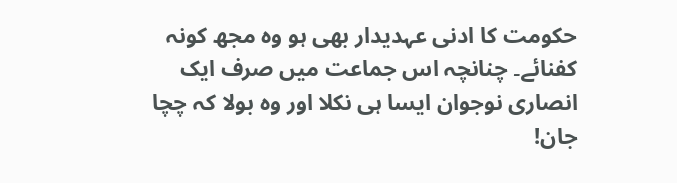حکومت کا ادنی عہدیدار بھی ہو وہ مجھ کونہ کفنائے۔ چنانچہ اس جماعت میں صرف ایک انصاری نوجوان ایسا ہی نکلا اور وہ بولا کہ چچا جان!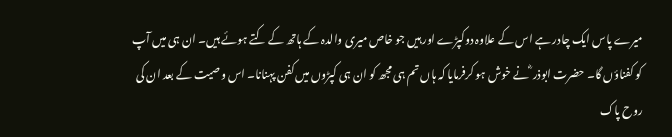میرے پاس ایک چادر ہے اس کے علاوہ دوکپڑے اور ہیں جو خاص میری والدہ کے ہاتھ کے کتے ہوئے ہیں۔ ان ہی میں آپ کو کفناؤں گا۔ حضرت ابوذر ؓ نے خوش ہو کرفرمایا کہ ہاں تم ہی مجھ کو ان ہی کپڑوں میں کفن پہنانا۔ اس وصیت کے بعد ان کی روح پاک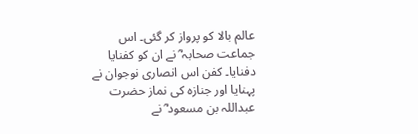عالم بالا کو پرواز کر گئی۔ اس جماعت صحابہ ؓ نے ان کو کفنایا دفنایا۔ کفن اس انصاری نوجوان نے پہنایا اور جنازہ کی نماز حضرت عبداللہ بن مسعود ؓ نے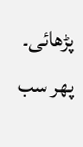پڑھائی۔ پھر سب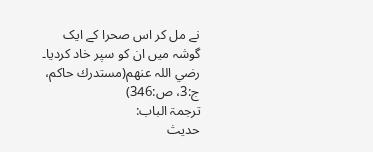نے مل کر اس صحرا کے ایک گوشہ میں ان کو سپر خاد کردیا۔ رضي اللہ عنهم(مستدرك حاکم، ج:3، ص:346)
ترجمۃ الباب:
حدیث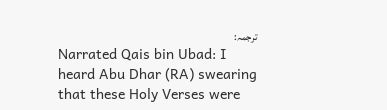ترجمہ:
Narrated Qais bin Ubad: I heard Abu Dhar (RA) swearing that these Holy Verses were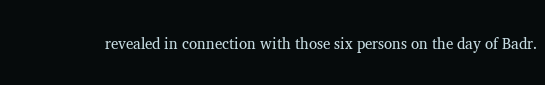revealed in connection with those six persons on the day of Badr.